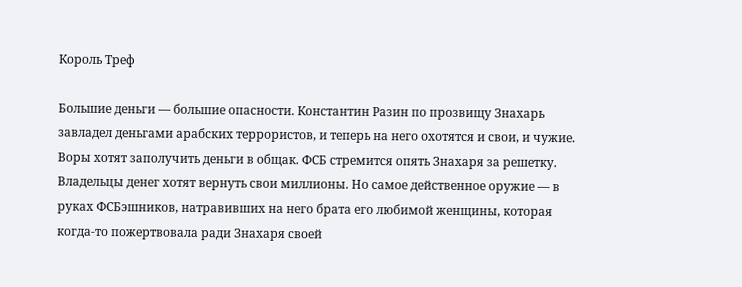Король Треф

Большие деньги — большие опасности. Константин Разин по прозвищу Знахарь завладел деньгами арабских террористов, и теперь на него охотятся и свои, и чужие. Воры хотят заполучить деньги в общак. ФСБ стремится опять Знахаря за решетку. Владельцы денег хотят вернуть свои миллионы. Но самое действенное оружие — в руках ФСБэшников, натравивших на него брата его любимой женщины, которая когда-то пожертвовала ради Знахаря своей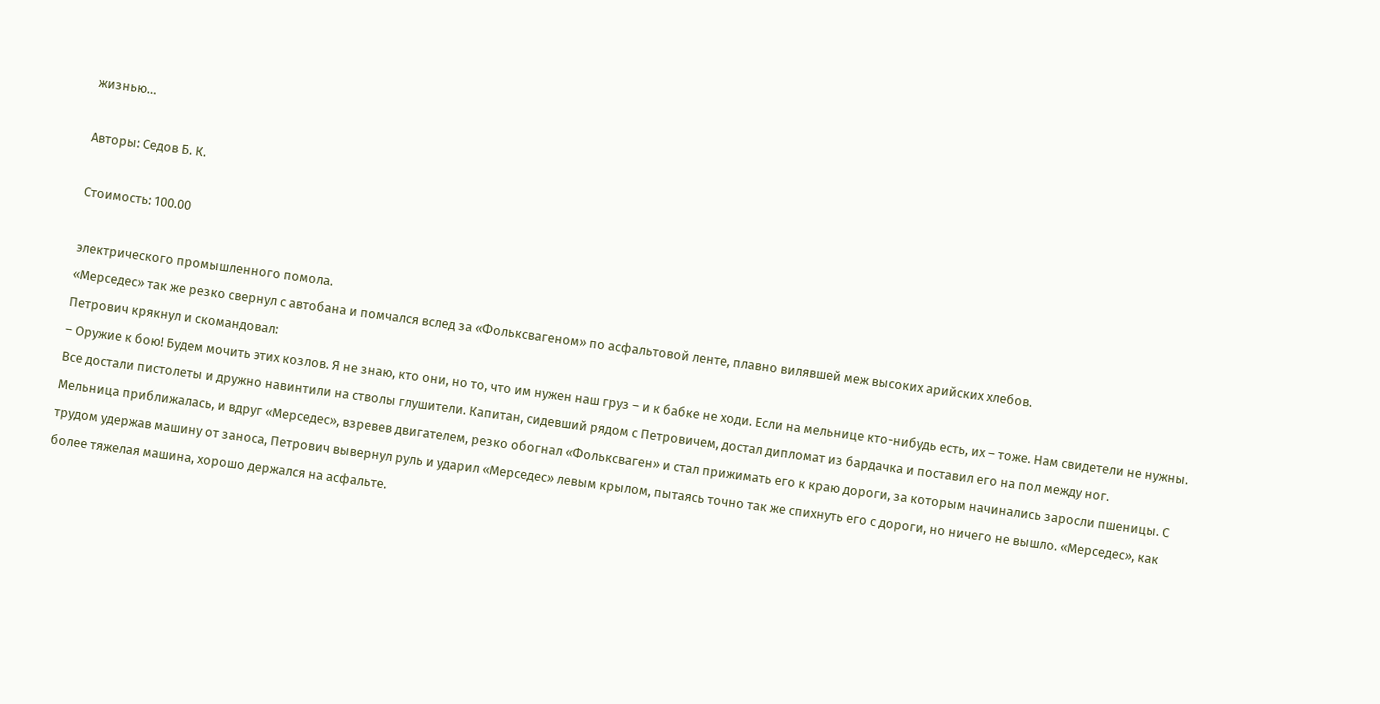жизнью…

Авторы: Седов Б. К.

Стоимость: 100.00

электрического промышленного помола.
«Мерседес» так же резко свернул с автобана и помчался вслед за «Фольксвагеном» по асфальтовой ленте, плавно вилявшей меж высоких арийских хлебов.
Петрович крякнул и скомандовал:
– Оружие к бою! Будем мочить этих козлов. Я не знаю, кто они, но то, что им нужен наш груз – и к бабке не ходи. Если на мельнице кто-нибудь есть, их – тоже. Нам свидетели не нужны.
Все достали пистолеты и дружно навинтили на стволы глушители. Капитан, сидевший рядом с Петровичем, достал дипломат из бардачка и поставил его на пол между ног.
Мельница приближалась, и вдруг «Мерседес», взревев двигателем, резко обогнал «Фольксваген» и стал прижимать его к краю дороги, за которым начинались заросли пшеницы. С трудом удержав машину от заноса, Петрович вывернул руль и ударил «Мерседес» левым крылом, пытаясь точно так же спихнуть его с дороги, но ничего не вышло. «Мерседес», как более тяжелая машина, хорошо держался на асфальте.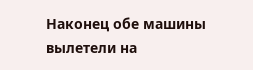Наконец обе машины вылетели на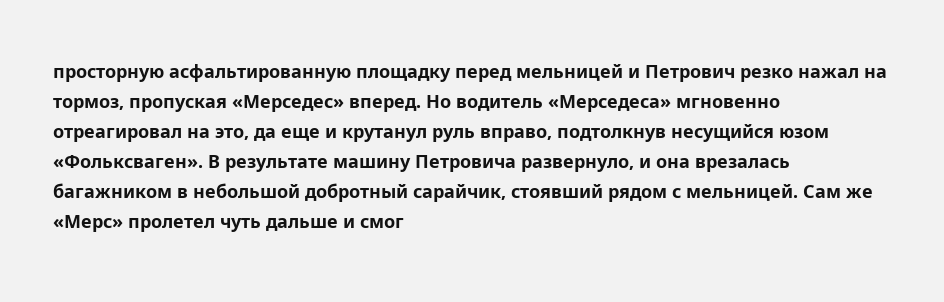просторную асфальтированную площадку перед мельницей и Петрович резко нажал на тормоз, пропуская «Мерседес» вперед. Но водитель «Мерседеса» мгновенно отреагировал на это, да еще и крутанул руль вправо, подтолкнув несущийся юзом «Фольксваген». В результате машину Петровича развернуло, и она врезалась багажником в небольшой добротный сарайчик, стоявший рядом с мельницей. Сам же «Мерс» пролетел чуть дальше и смог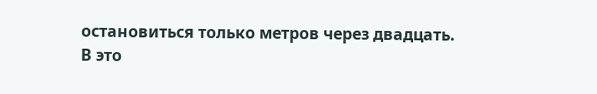остановиться только метров через двадцать.
В это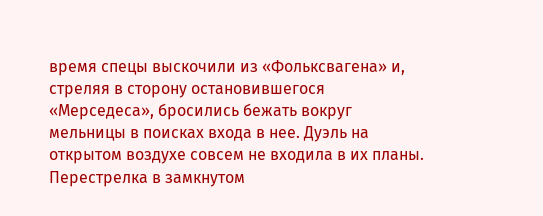время спецы выскочили из «Фольксвагена» и, стреляя в сторону остановившегося «Мерседеса», бросились бежать вокруг мельницы в поисках входа в нее. Дуэль на открытом воздухе совсем не входила в их планы. Перестрелка в замкнутом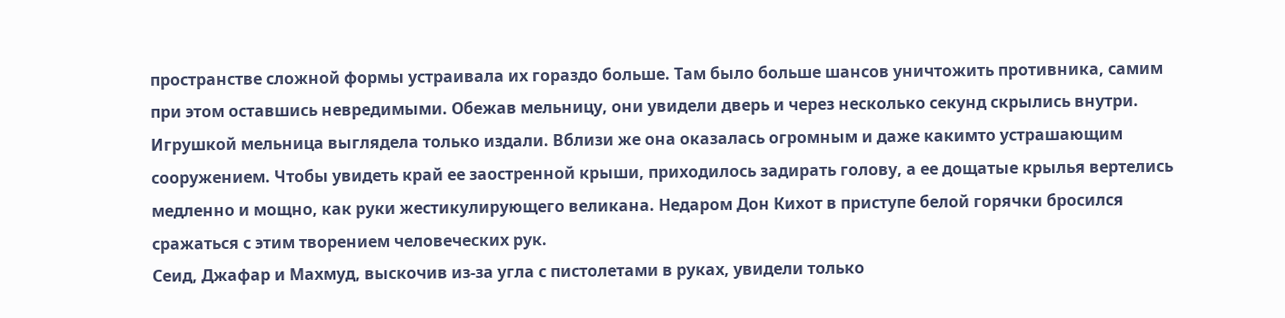пространстве сложной формы устраивала их гораздо больше. Там было больше шансов уничтожить противника, самим при этом оставшись невредимыми. Обежав мельницу, они увидели дверь и через несколько секунд скрылись внутри.
Игрушкой мельница выглядела только издали. Вблизи же она оказалась огромным и даже какимто устрашающим сооружением. Чтобы увидеть край ее заостренной крыши, приходилось задирать голову, а ее дощатые крылья вертелись медленно и мощно, как руки жестикулирующего великана. Недаром Дон Кихот в приступе белой горячки бросился сражаться с этим творением человеческих рук.
Сеид, Джафар и Махмуд, выскочив из-за угла с пистолетами в руках, увидели только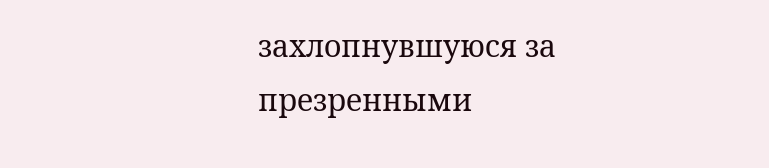захлопнувшуюся за презренными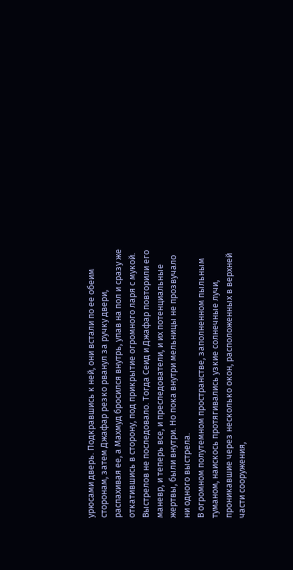урюсами дверь. Подкравшись к ней, они встали по ее обеим сторонам, затем Джафар резко рванул за ручку двери, распахивая ее, а Махмуд бросился внутрь, упав на пол и сразу же откатившись в сторону, под прикрытие огромного ларя с мукой. Выстрелов не последовало. Тогда Сеид и Джафар повторили его маневр, и теперь все, и преследователи, и их потенциальные жертвы, были внутри. Но пока внутри мельницы не прозвучало ни одного выстрела.
В огромном полутемном пространстве, заполненном пыльным туманом, наискось протягивались узкие солнечные лучи, проникавшие через несколько окон, расположенных в верхней части сооружения,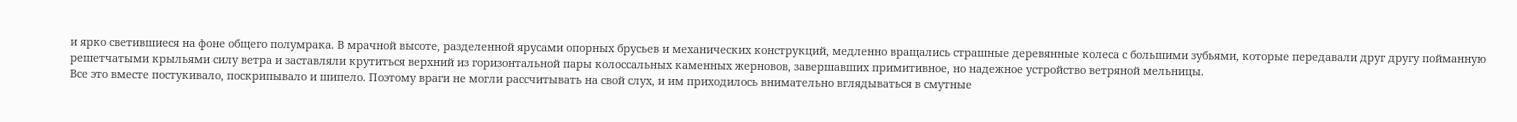и ярко светившиеся на фоне общего полумрака. В мрачной высоте, разделенной ярусами опорных брусьев и механических конструкций, медленно вращались страшные деревянные колеса с большими зубьями, которые передавали друг другу пойманную решетчатыми крыльями силу ветра и заставляли крутиться верхний из горизонтальной пары колоссальных каменных жерновов, завершавших примитивное, но надежное устройство ветряной мельницы.
Все это вместе постукивало, поскрипывало и шипело. Поэтому враги не могли рассчитывать на свой слух, и им приходилось внимательно вглядываться в смутные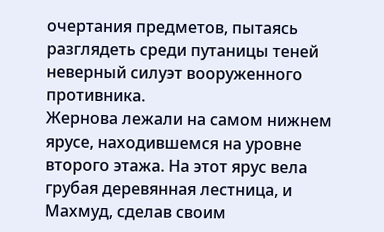очертания предметов, пытаясь разглядеть среди путаницы теней неверный силуэт вооруженного противника.
Жернова лежали на самом нижнем ярусе, находившемся на уровне второго этажа. На этот ярус вела грубая деревянная лестница, и Махмуд, сделав своим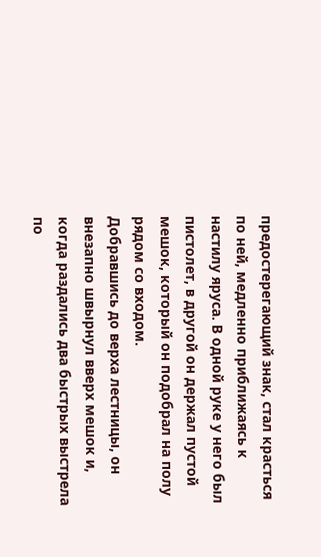предостерегающий знак, стал красться по ней, медленно приближаясь к настилу яруса. В одной руке у него был пистолет, в другой он держал пустой мешок, который он подобрал на полу рядом со входом.
Добравшись до верха лестницы, он внезапно швырнул вверх мешок и, когда раздались два быстрых выстрела по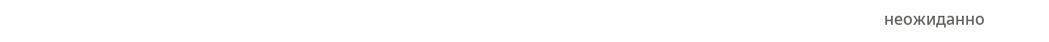неожиданно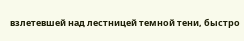взлетевшей над лестницей темной тени, быстро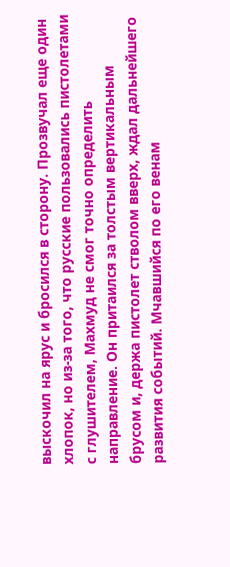выскочил на ярус и бросился в сторону. Прозвучал еще один хлопок, но из-за того, что русские пользовались пистолетами с глушителем, Махмуд не смог точно определить направление. Он притаился за толстым вертикальным брусом и, держа пистолет стволом вверх, ждал дальнейшего развития событий. Мчавшийся по его венам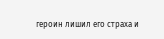героин лишил его страха и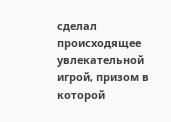сделал происходящее увлекательной игрой, призом в которой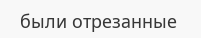были отрезанные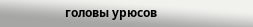головы урюсов